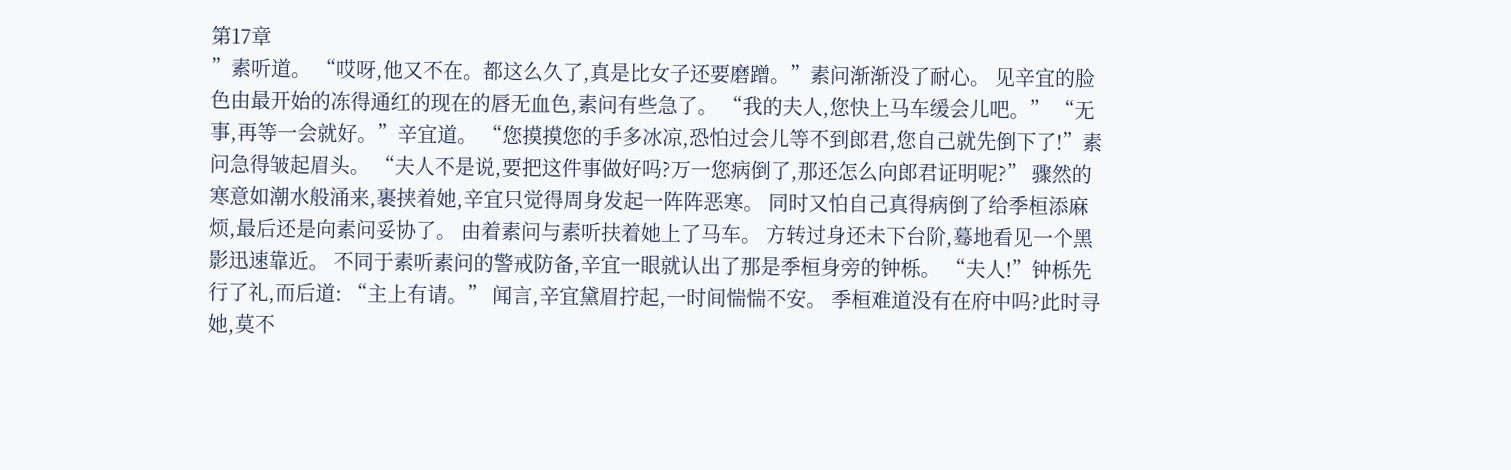第17章
”素听道。 “哎呀,他又不在。都这么久了,真是比女子还要磨蹭。”素问渐渐没了耐心。 见辛宜的脸色由最开始的冻得通红的现在的唇无血色,素问有些急了。 “我的夫人,您快上马车缓会儿吧。” “无事,再等一会就好。”辛宜道。 “您摸摸您的手多冰凉,恐怕过会儿等不到郎君,您自己就先倒下了!”素问急得皱起眉头。 “夫人不是说,要把这件事做好吗?万一您病倒了,那还怎么向郎君证明呢?” 骤然的寒意如潮水般涌来,裹挟着她,辛宜只觉得周身发起一阵阵恶寒。 同时又怕自己真得病倒了给季桓添麻烦,最后还是向素问妥协了。 由着素问与素听扶着她上了马车。 方转过身还未下台阶,蓦地看见一个黑影迅速靠近。 不同于素听素问的警戒防备,辛宜一眼就认出了那是季桓身旁的钟栎。 “夫人!”钟栎先行了礼,而后道: “主上有请。” 闻言,辛宜黛眉拧起,一时间惴惴不安。 季桓难道没有在府中吗?此时寻她,莫不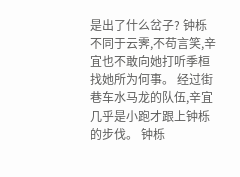是出了什么岔子? 钟栎不同于云霁,不苟言笑,辛宜也不敢向她打听季桓找她所为何事。 经过街巷车水马龙的队伍,辛宜几乎是小跑才跟上钟栎的步伐。 钟栎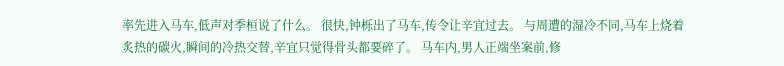率先进入马车,低声对季桓说了什么。 很快,钟栎出了马车,传令让辛宜过去。 与周遭的湿冷不同,马车上烧着炙热的碳火,瞬间的冷热交替,辛宜只觉得骨头都要碎了。 马车内,男人正端坐案前,修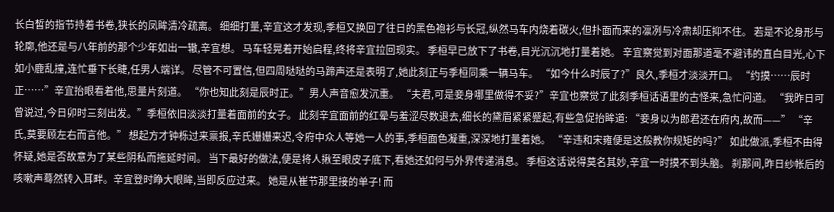长白皙的指节持着书卷,狭长的凤眸清冷疏离。 细细打量,辛宜这才发现,季桓又换回了往日的黑色袍衫与长冠,纵然马车内烧着碳火,但扑面而来的凛冽与冷肃却压抑不住。 若是不论身形与轮廓,他还是与八年前的那个少年如出一辙,辛宜想。 马车轻晃着开始启程,终将辛宜拉回现实。 季桓早已放下了书卷,目光沉沉地打量着她。 辛宜察觉到对面那道毫不避讳的直白目光,心下如小鹿乱撞,连忙垂下长睫,任男人端详。 尽管不可置信,但四周哒哒的马蹄声还是表明了,她此刻正与季桓同乘一辆马车。 “如今什么时辰了?”良久,季桓才淡淡开口。 “约摸……辰时正……”辛宜抬眼看着他,思量片刻道。 “你也知此刻是辰时正。”男人声音愈发沉重。 “夫君,可是妾身哪里做得不妥?”辛宜也察觉了此刻季桓话语里的古怪来,急忙问道。 “我昨日可曾说过,今日卯时三刻出发。”季桓依旧淡淡打量着面前的女子。 此刻辛宜面前的红晕与羞涩尽数退去,细长的黛眉紧紧蹙起,有些急促抬眸道: “妾身以为郎君还在府内,故而——” “辛氏,莫要顾左右而言他。” 想起方才钟栎过来禀报,辛氏姗姗来迟,令府中众人等她一人的事,季桓面色凝重,深深地打量着她。 “辛违和宋雍便是这般教你规矩的吗?” 如此做派,季桓不由得怀疑,她是否故意为了某些阴私而拖延时间。 当下最好的做法,便是将人揪至眼皮子底下,看她还如何与外界传递消息。 季桓这话说得莫名其妙,辛宜一时摸不到头脑。 刹那间,昨日纱帐后的咳嗽声蓦然转入耳畔。辛宜登时睁大眼眸,当即反应过来。 她是从崔节那里接的单子! 而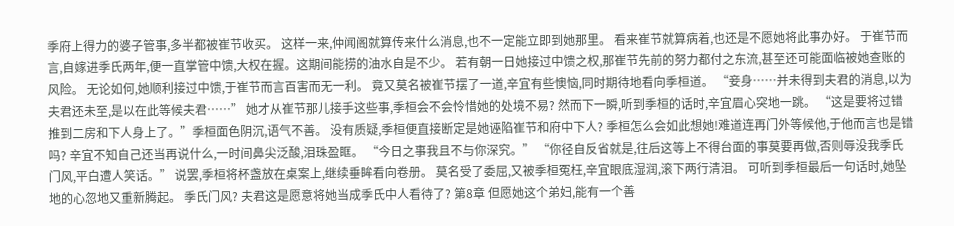季府上得力的婆子管事,多半都被崔节收买。 这样一来,仲闻阁就算传来什么消息,也不一定能立即到她那里。 看来崔节就算病着,也还是不愿她将此事办好。 于崔节而言,自嫁进季氏两年,便一直掌管中馈,大权在握。这期间能捞的油水自是不少。 若有朝一日她接过中馈之权,那崔节先前的努力都付之东流,甚至还可能面临被她查账的风险。 无论如何,她顺利接过中馈,于崔节而言百害而无一利。 竟又莫名被崔节摆了一道,辛宜有些懊恼,同时期待地看向季桓道。 “妾身……并未得到夫君的消息,以为夫君还未至,是以在此等候夫君……” 她才从崔节那儿接手这些事,季桓会不会怜惜她的处境不易? 然而下一瞬,听到季桓的话时,辛宜眉心突地一跳。 “这是要将过错推到二房和下人身上了。”季桓面色阴沉,语气不善。 没有质疑,季桓便直接断定是她诬陷崔节和府中下人? 季桓怎么会如此想她!难道连再门外等候他,于他而言也是错吗? 辛宜不知自己还当再说什么,一时间鼻尖泛酸,泪珠盈眶。 “今日之事我且不与你深究。” “你径自反省就是,往后这等上不得台面的事莫要再做,否则辱没我季氏门风,平白遭人笑话。” 说罢,季桓将杯盏放在桌案上,继续垂眸看向卷册。 莫名受了委屈,又被季桓冤枉,辛宜眼底湿润,滚下两行清泪。 可听到季桓最后一句话时,她坠地的心忽地又重新腾起。 季氏门风? 夫君这是愿意将她当成季氏中人看待了? 第8章 但愿她这个弟妇,能有一个善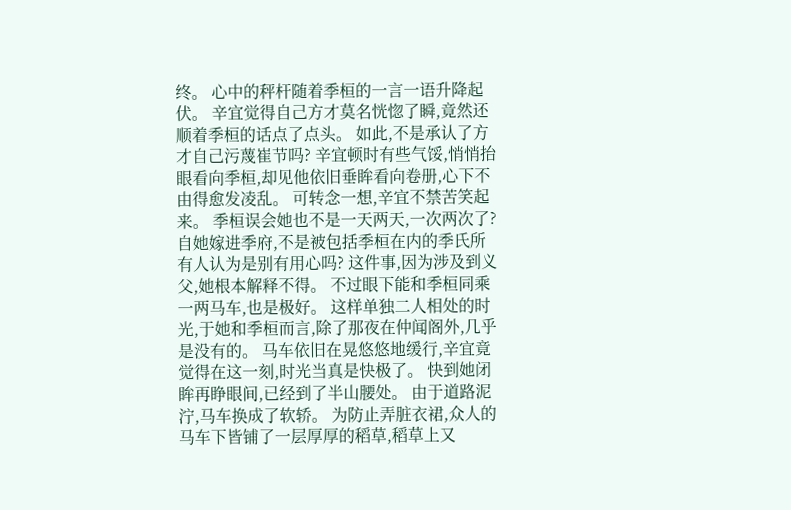终。 心中的秤杆随着季桓的一言一语升降起伏。 辛宜觉得自己方才莫名恍惚了瞬,竟然还顺着季桓的话点了点头。 如此,不是承认了方才自己污蔑崔节吗? 辛宜顿时有些气馁,悄悄抬眼看向季桓,却见他依旧垂眸看向卷册,心下不由得愈发凌乱。 可转念一想,辛宜不禁苦笑起来。 季桓误会她也不是一天两天,一次两次了? 自她嫁进季府,不是被包括季桓在内的季氏所有人认为是别有用心吗? 这件事,因为涉及到义父,她根本解释不得。 不过眼下能和季桓同乘一两马车,也是极好。 这样单独二人相处的时光,于她和季桓而言,除了那夜在仲闻阁外,几乎是没有的。 马车依旧在晃悠悠地缓行,辛宜竟觉得在这一刻,时光当真是快极了。 快到她闭眸再睁眼间,已经到了半山腰处。 由于道路泥泞,马车换成了软轿。 为防止弄脏衣裙,众人的马车下皆铺了一层厚厚的稻草,稻草上又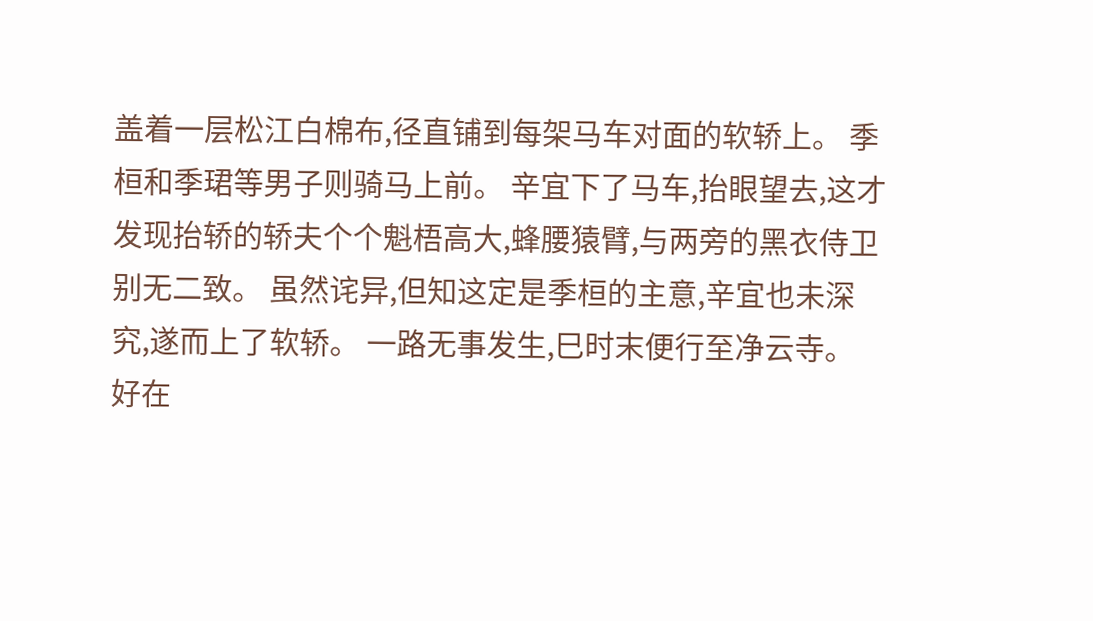盖着一层松江白棉布,径直铺到每架马车对面的软轿上。 季桓和季珺等男子则骑马上前。 辛宜下了马车,抬眼望去,这才发现抬轿的轿夫个个魁梧高大,蜂腰猿臂,与两旁的黑衣侍卫别无二致。 虽然诧异,但知这定是季桓的主意,辛宜也未深究,遂而上了软轿。 一路无事发生,巳时末便行至净云寺。 好在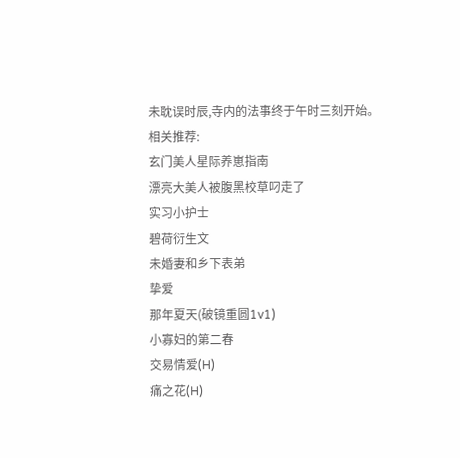未耽误时辰,寺内的法事终于午时三刻开始。
相关推荐:
玄门美人星际养崽指南
漂亮大美人被腹黑校草叼走了
实习小护士
碧荷衍生文
未婚妻和乡下表弟
挚爱
那年夏天(破镜重圆1v1)
小寡妇的第二春
交易情爱(H)
痛之花(H)